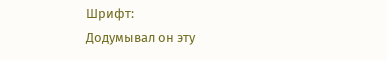Шрифт:
Додумывал он эту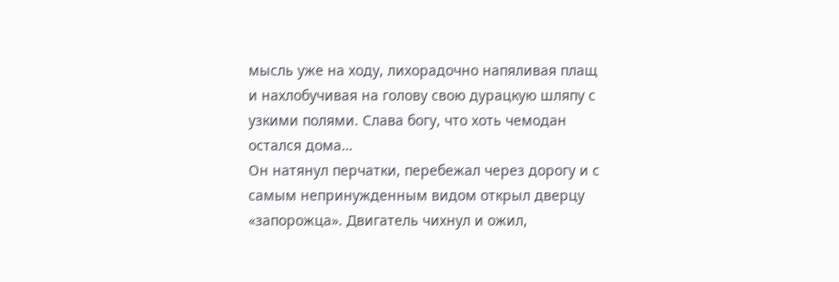мысль уже на ходу, лихорадочно напяливая плащ и нахлобучивая на голову свою дурацкую шляпу с узкими полями. Слава богу, что хоть чемодан остался дома…
Он натянул перчатки, перебежал через дорогу и с самым непринужденным видом открыл дверцу «запорожца». Двигатель чихнул и ожил,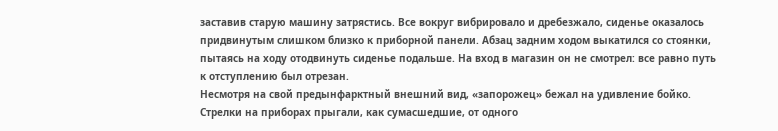заставив старую машину затрястись. Все вокруг вибрировало и дребезжало, сиденье оказалось придвинутым слишком близко к приборной панели. Абзац задним ходом выкатился со стоянки, пытаясь на ходу отодвинуть сиденье подальше. На вход в магазин он не смотрел: все равно путь к отступлению был отрезан.
Несмотря на свой предынфарктный внешний вид, «запорожец» бежал на удивление бойко. Стрелки на приборах прыгали, как сумасшедшие, от одного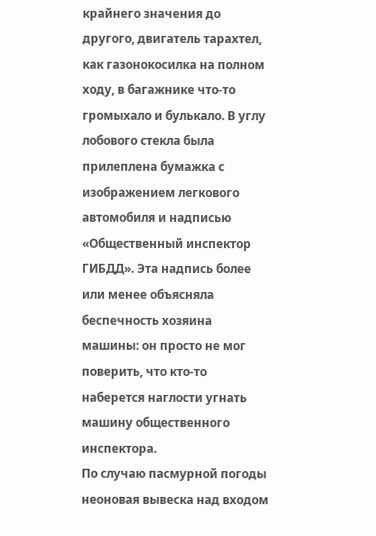крайнего значения до другого, двигатель тарахтел, как газонокосилка на полном ходу, в багажнике что-то громыхало и булькало. В углу лобового стекла была прилеплена бумажка с изображением легкового автомобиля и надписью «Общественный инспектор ГИБДД». Эта надпись более или менее объясняла беспечность хозяина машины: он просто не мог поверить, что кто-то наберется наглости угнать машину общественного инспектора.
По случаю пасмурной погоды неоновая вывеска над входом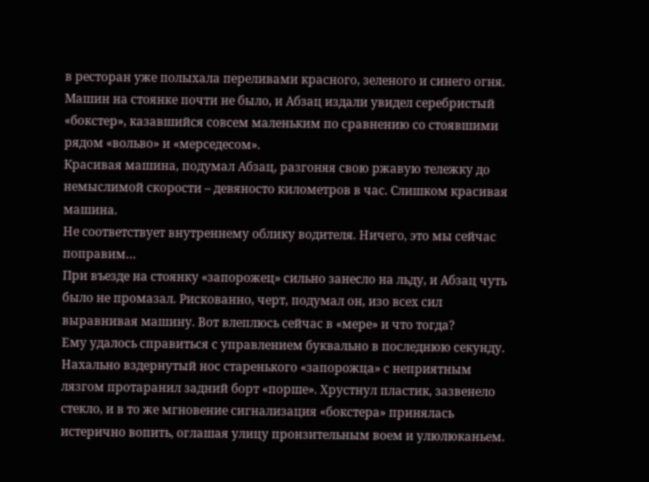в ресторан уже полыхала переливами красного, зеленого и синего огня. Машин на стоянке почти не было, и Абзац издали увидел серебристый «бокстер», казавшийся совсем маленьким по сравнению со стоявшими рядом «вольво» и «мерседесом».
Красивая машина, подумал Абзац, разгоняя свою ржавую тележку до немыслимой скорости – девяносто километров в час. Слишком красивая машина.
Не соответствует внутреннему облику водителя. Ничего, это мы сейчас поправим…
При въезде на стоянку «запорожец» сильно занесло на льду, и Абзац чуть было не промазал. Рискованно, черт, подумал он, изо всех сил выравнивая машину. Вот влеплюсь сейчас в «мере» и что тогда?
Ему удалось справиться с управлением буквально в последнюю секунду. Нахально вздернутый нос старенького «запорожца» с неприятным лязгом протаранил задний борт «порше». Хрустнул пластик, зазвенело стекло, и в то же мгновение сигнализация «бокстера» принялась истерично вопить, оглашая улицу пронзительным воем и улюлюканьем.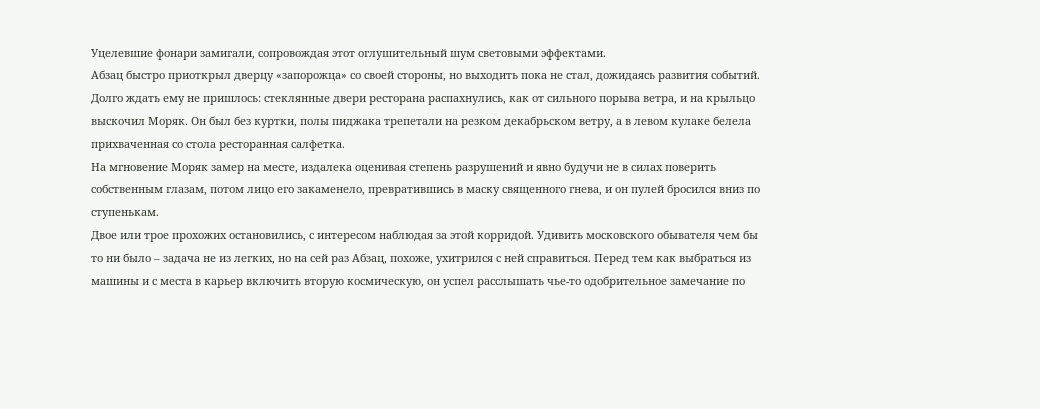Уцелевшие фонари замигали, сопровождая этот оглушительный шум световыми эффектами.
Абзац быстро приоткрыл дверцу «запорожца» со своей стороны, но выходить пока не стал, дожидаясь развития событий. Долго ждать ему не пришлось: стеклянные двери ресторана распахнулись, как от сильного порыва ветра, и на крыльцо выскочил Моряк. Он был без куртки, полы пиджака трепетали на резком декабрьском ветру, а в левом кулаке белела прихваченная со стола ресторанная салфетка.
На мгновение Моряк замер на месте, издалека оценивая степень разрушений и явно будучи не в силах поверить собственным глазам, потом лицо его закаменело, превратившись в маску священного гнева, и он пулей бросился вниз по ступенькам.
Двое или трое прохожих остановились, с интересом наблюдая за этой корридой. Удивить московского обывателя чем бы то ни было – задача не из легких, но на сей раз Абзац, похоже, ухитрился с ней справиться. Перед тем как выбраться из машины и с места в карьер включить вторую космическую, он успел расслышать чье-то одобрительное замечание по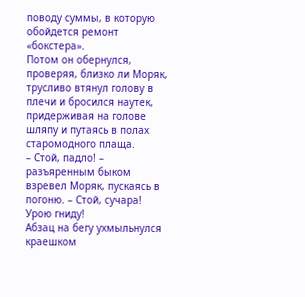поводу суммы, в которую обойдется ремонт «бокстера».
Потом он обернулся, проверяя, близко ли Моряк, трусливо втянул голову в плечи и бросился наутек, придерживая на голове шляпу и путаясь в полах старомодного плаща.
– Стой, падло! – разъяренным быком взревел Моряк, пускаясь в погоню. – Стой, сучара! Урою гниду!
Абзац на бегу ухмыльнулся краешком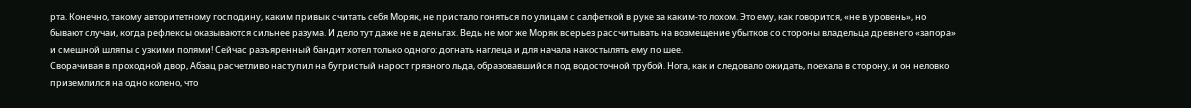рта. Конечно, такому авторитетному господину, каким привык считать себя Моряк, не пристало гоняться по улицам с салфеткой в руке за каким-то лохом. Это ему, как говорится, «не в уровень», но бывают случаи, когда рефлексы оказываются сильнее разума. И дело тут даже не в деньгах. Ведь не мог же Моряк всерьез рассчитывать на возмещение убытков со стороны владельца древнего «запора» и смешной шляпы с узкими полями! Сейчас разъяренный бандит хотел только одного: догнать наглеца и для начала накостылять ему по шее.
Сворачивая в проходной двор, Абзац расчетливо наступил на бугристый нарост грязного льда, образовавшийся под водосточной трубой. Нога, как и следовало ожидать, поехала в сторону, и он неловко приземлился на одно колено, что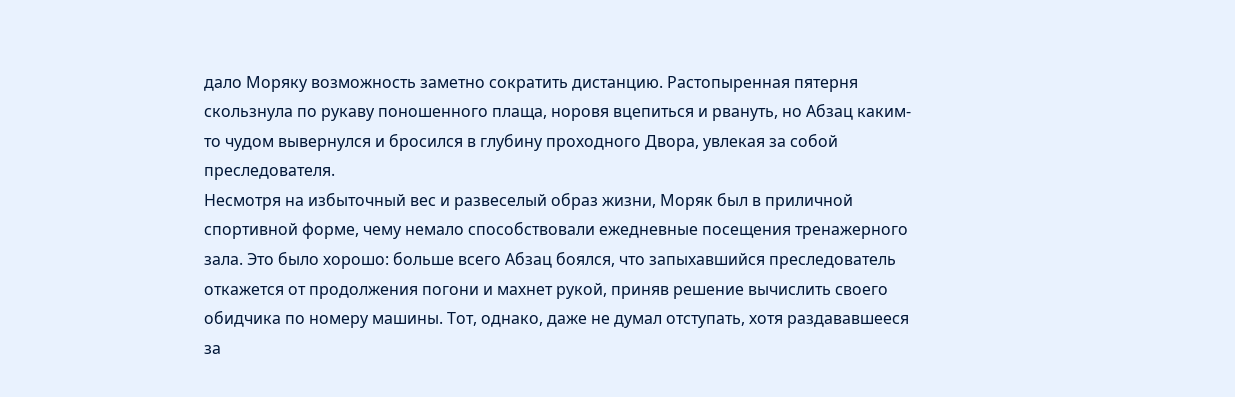дало Моряку возможность заметно сократить дистанцию. Растопыренная пятерня скользнула по рукаву поношенного плаща, норовя вцепиться и рвануть, но Абзац каким-то чудом вывернулся и бросился в глубину проходного Двора, увлекая за собой преследователя.
Несмотря на избыточный вес и развеселый образ жизни, Моряк был в приличной спортивной форме, чему немало способствовали ежедневные посещения тренажерного зала. Это было хорошо: больше всего Абзац боялся, что запыхавшийся преследователь откажется от продолжения погони и махнет рукой, приняв решение вычислить своего обидчика по номеру машины. Тот, однако, даже не думал отступать, хотя раздававшееся за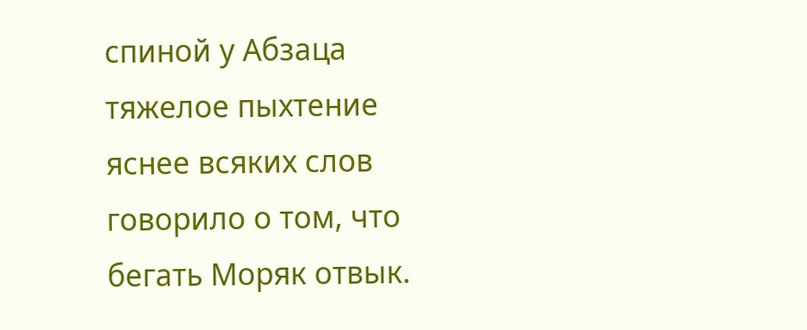спиной у Абзаца тяжелое пыхтение яснее всяких слов говорило о том, что бегать Моряк отвык.